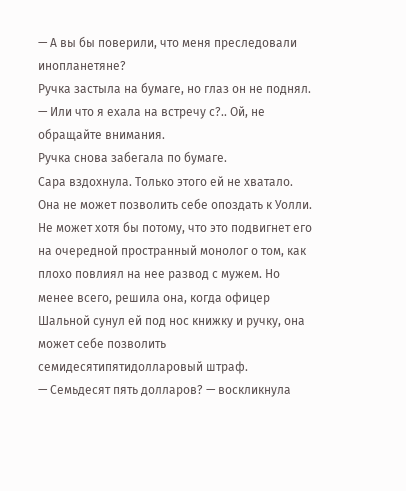— А вы бы поверили, что меня преследовали инопланетяне?
Ручка застыла на бумаге, но глаз он не поднял.
— Или что я ехала на встречу с?.. Ой, не обращайте внимания.
Ручка снова забегала по бумаге.
Сара вздохнула. Только этого ей не хватало. Она не может позволить себе опоздать к Уолли. Не может хотя бы потому, что это подвигнет его на очередной пространный монолог о том, как плохо повлиял на нее развод с мужем. Но менее всего, решила она, когда офицер Шальной сунул ей под нос книжку и ручку, она может себе позволить семидесятипятидолларовый штраф.
— Семьдесят пять долларов? — воскликнула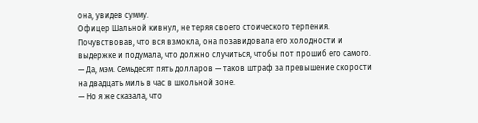она, увидев сумму.
Офицер Шальной кивнул, не теряя своего стоического терпения. Почувствовав, что вся взмокла, она позавидовала его холодности и выдержке и подумала, что должно случиться, чтобы пот прошиб его самого.
— Да, мэм. Семьдесят пять долларов — таков штраф за превышение скорости на двадцать миль в час в школьной зоне.
— Но я же сказала, что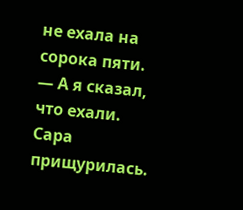не ехала на сорока пяти.
— А я сказал, что ехали.
Сара прищурилась.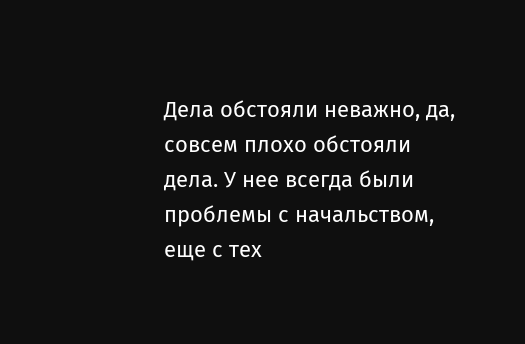Дела обстояли неважно, да, совсем плохо обстояли дела. У нее всегда были проблемы с начальством, еще с тех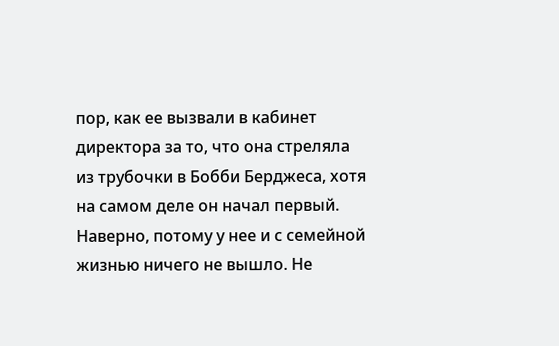пор, как ее вызвали в кабинет директора за то, что она стреляла из трубочки в Бобби Берджеса, хотя на самом деле он начал первый. Наверно, потому у нее и с семейной жизнью ничего не вышло. Не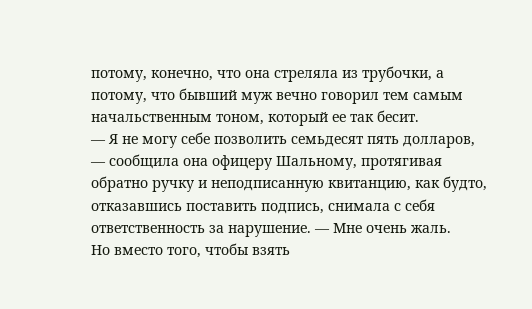потому, конечно, что она стреляла из трубочки, а потому, что бывший муж вечно говорил тем самым начальственным тоном, который ее так бесит.
— Я не могу себе позволить семьдесят пять долларов, — сообщила она офицеру Шальному, протягивая обратно ручку и неподписанную квитанцию, как будто, отказавшись поставить подпись, снимала с себя ответственность за нарушение. — Мне очень жаль.
Но вместо того, чтобы взять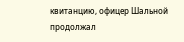квитанцию, офицер Шальной продолжал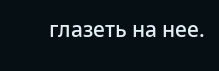глазеть на нее.